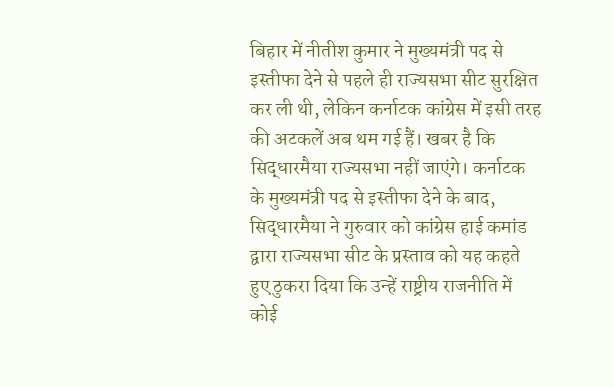बिहार में नीतीश कुमार ने मुख्यमंत्री पद से इस्तीफा देने से पहले ही राज्यसभा सीट सुरक्षित कर ली थी, लेकिन कर्नाटक कांग्रेस में इसी तरह की अटकलें अब थम गई हैं। खबर है कि सिद्धारमैया राज्यसभा नहीं जाएंगे। कर्नाटक के मुख्यमंत्री पद से इस्तीफा देने के बाद, सिद्धारमैया ने गुरुवार को कांग्रेस हाई कमांड द्वारा राज्यसभा सीट के प्रस्ताव को यह कहते हुए ठुकरा दिया कि उन्हें राष्ट्रीय राजनीति में कोई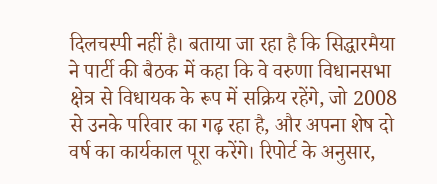दिलचस्पी नहीं है। बताया जा रहा है कि सिद्धारमैया ने पार्टी की बैठक में कहा कि वे वरुणा विधानसभा क्षेत्र से विधायक के रूप में सक्रिय रहेंगे, जो 2008 से उनके परिवार का गढ़ रहा है, और अपना शेष दो वर्ष का कार्यकाल पूरा करेंगे। रिपोर्ट के अनुसार,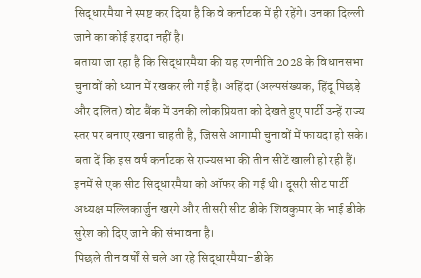सिद्धारमैया ने स्पष्ट कर दिया है कि वे कर्नाटक में ही रहेंगे। उनका दिल्ली जाने का कोई इरादा नहीं है।
बताया जा रहा है कि सिद्धारमैया की यह रणनीति 2028 के विधानसभा चुनावों को ध्यान में रखकर ली गई है। अहिंदा (अल्पसंख्यक, हिंदू पिछड़े और दलित) वोट बैंक में उनकी लोकप्रियता को देखते हुए पार्टी उन्हें राज्य स्तर पर बनाए रखना चाहती है, जिससे आगामी चुनावों में फायदा हो सके। बता दें कि इस वर्ष कर्नाटक से राज्यसभा की तीन सीटें खाली हो रही हैं। इनमें से एक सीट सिद्धारमैया को ऑफर की गई थी। दूसरी सीट पार्टी अध्यक्ष मल्लिकार्जुन खरगे और तीसरी सीट डीके शिवकुमार के भाई डीके सुरेश को दिए जाने की संभावना है।
पिछले तीन वर्षों से चले आ रहे सिद्धारमैया-डीके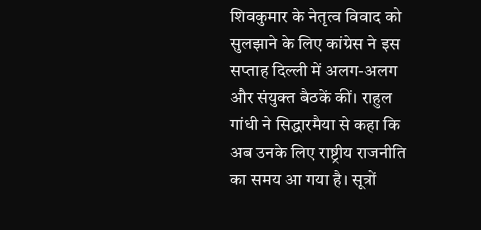शिवकुमार के नेतृत्व विवाद को सुलझाने के लिए कांग्रेस ने इस सप्ताह दिल्ली में अलग-अलग और संयुक्त बैठकें कीं। राहुल गांधी ने सिद्धारमैया से कहा कि अब उनके लिए राष्ट्रीय राजनीति का समय आ गया है। सूत्रों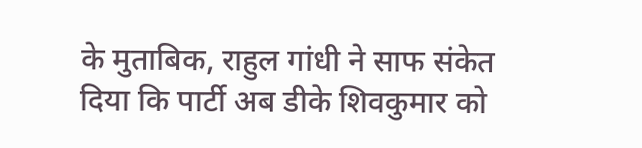के मुताबिक, राहुल गांधी ने साफ संकेत दिया कि पार्टी अब डीके शिवकुमार को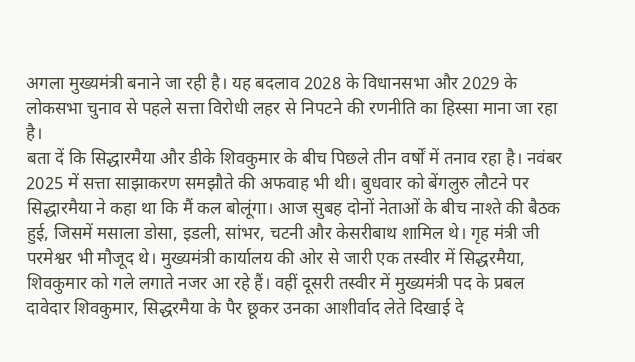अगला मुख्यमंत्री बनाने जा रही है। यह बदलाव 2028 के विधानसभा और 2029 के लोकसभा चुनाव से पहले सत्ता विरोधी लहर से निपटने की रणनीति का हिस्सा माना जा रहा है।
बता दें कि सिद्धारमैया और डीके शिवकुमार के बीच पिछले तीन वर्षों में तनाव रहा है। नवंबर 2025 में सत्ता साझाकरण समझौते की अफवाह भी थी। बुधवार को बेंगलुरु लौटने पर सिद्धारमैया ने कहा था कि मैं कल बोलूंगा। आज सुबह दोनों नेताओं के बीच नाश्ते की बैठक हुई, जिसमें मसाला डोसा, इडली, सांभर, चटनी और केसरीबाथ शामिल थे। गृह मंत्री जी परमेश्वर भी मौजूद थे। मुख्यमंत्री कार्यालय की ओर से जारी एक तस्वीर में सिद्धरमैया, शिवकुमार को गले लगाते नजर आ रहे हैं। वहीं दूसरी तस्वीर में मुख्यमंत्री पद के प्रबल दावेदार शिवकुमार, सिद्धरमैया के पैर छूकर उनका आशीर्वाद लेते दिखाई दे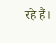रहे हैं।